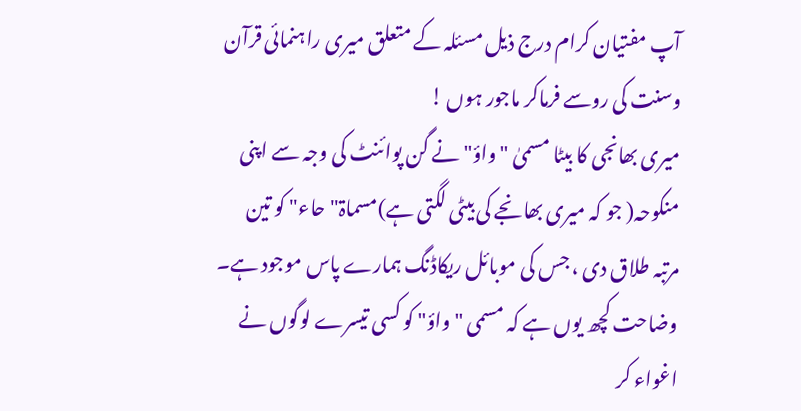آپ مفتیان کرام درج ذیل مسئلہ کے متعلق میری راہنمائی قرآن وسنت کی روسے فرماکر ماجور ہوں !
میری بھانجی کا بیٹا مسمیٰ " واؤ" نے گن پوائنٹ کی وجہ سے اپنی منکوحہ( جو کہ میری بھانجے کی بیٹی لگتی ہے)مسماۃ" حاء" کو تین مرتبہ طلاق دی ، جس کی موبائل ریکاڈنگ ہمارے پاس موجود ہے۔
وضاحت کچھ یوں ہے کہ مسمی " واؤ" کو کسی تیسرے لوگوں نے اغواء کر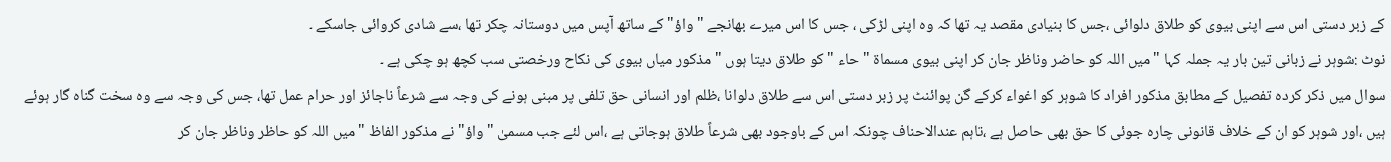کے زبر دستی اس سے اپنی بیوی کو طلاق دلوائی ،جس کا بنیادی مقصد یہ تھا کہ وہ اپنی لڑکی ، جس کا اس میرے بھانجے " واؤ" کے ساتھ آپس میں دوستانہ چکر تھا ،سے شادی کروائی جاسکے ۔
نوٹ :شوہر نے زبانی تین بار یہ جملہ کہا "میں اللہ کو حاضر وناظر جان کر اپنی بیوی مسماۃ " حاء " کو طلاق دیتا ہوں " مذکور میاں بیوی کی نکاح ورخصتی سب کچھ ہو چکی ہے ۔
سوال میں ذکر کردہ تفصیل کے مطابق مذکور افراد کا شوہر کو اغواء کرکے گن پوائنٹ پر زبر دستی اس سے طلاق دلوانا ،ظلم اور انسانی حق تلفی پر مبنی ہونے کی وجہ سے شرعاً ناجائز اور حرام عمل تھا، جس کی وجہ سے وہ سخت گناہ گار ہوئے ہیں ،اور شوہر کو ان کے خلاف قانونی چارہ جوئی کا حق بھی حاصل ہے ،تاہم عندالاحناف چونکہ اس کے باوجود بھی شرعاً طلاق ہوجاتی ہے ،اس لئے جب مسمیٰ " واؤ" نے مذکور الفاظ "میں اللہ کو حاظر وناظر جان کر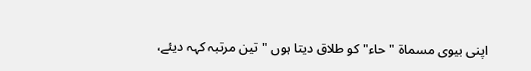اپنی بیوی مسماۃ " حاء" کو طلاق دیتا ہوں "تین مرتبہ کہہ دیئے،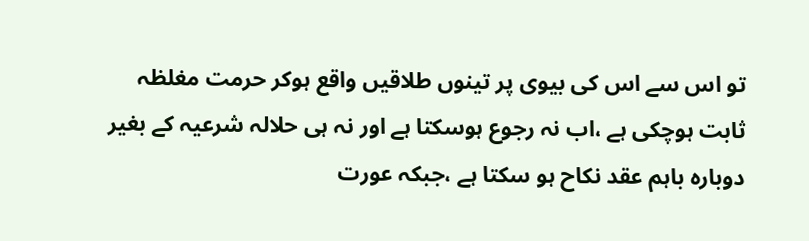تو اس سے اس کی بیوی پر تینوں طلاقیں واقع ہوکر حرمت مغلظہ ثابت ہوچکی ہے ،اب نہ رجوع ہوسکتا ہے اور نہ ہی حلالہ شرعیہ کے بغیر دوبارہ باہم عقد نکاح ہو سکتا ہے ،جبکہ عورت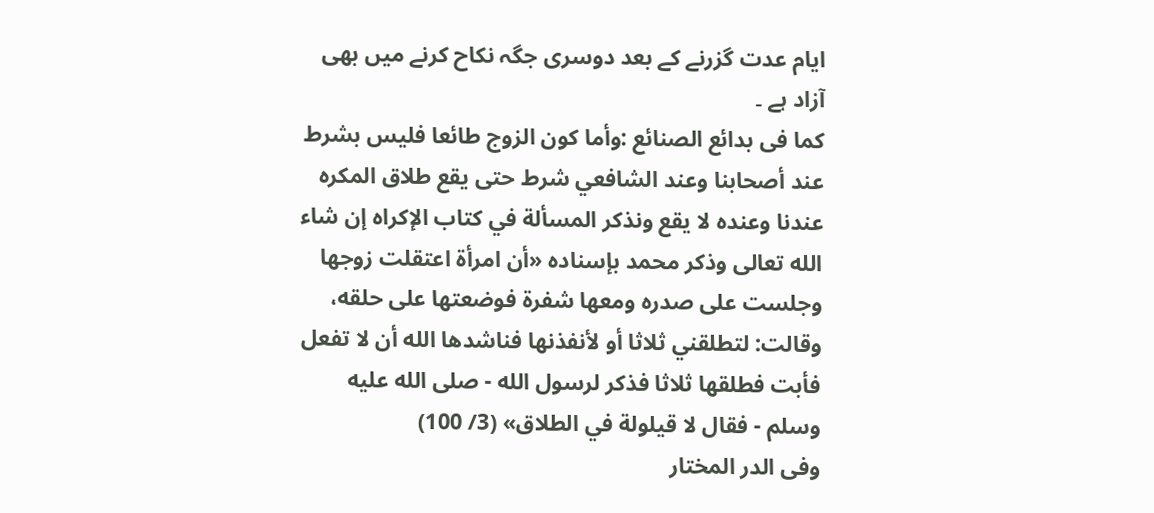ایام عدت گزرنے کے بعد دوسری جگہ نکاح کرنے میں بھی آزاد ہے ۔
کما فی بدائع الصنائع :وأما كون الزوج طائعا فليس بشرط عند أصحابنا وعند الشافعي شرط حتى يقع طلاق المكره عندنا وعنده لا يقع ونذكر المسألة في كتاب الإكراه إن شاء الله تعالى وذكر محمد بإسناده «أن امرأة اعتقلت زوجها وجلست على صدره ومعها شفرة فوضعتها على حلقه، وقالت: لتطلقني ثلاثا أو لأنفذنها فناشدها الله أن لا تفعل فأبت فطلقها ثلاثا فذكر لرسول الله - صلى الله عليه وسلم - فقال لا قيلولة في الطلاق» (3/ 100)
وفی الدر المختار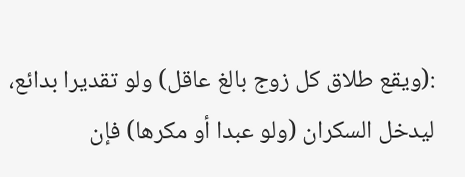:(ويقع طلاق كل زوج بالغ عاقل) ولو تقديرا بدائع، ليدخل السكران (ولو عبدا أو مكرها) فإن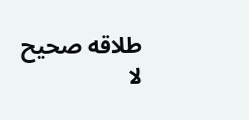طلاقه صحيح لا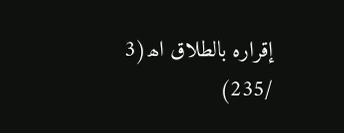إقراره بالطلاق اھ(3 /235)